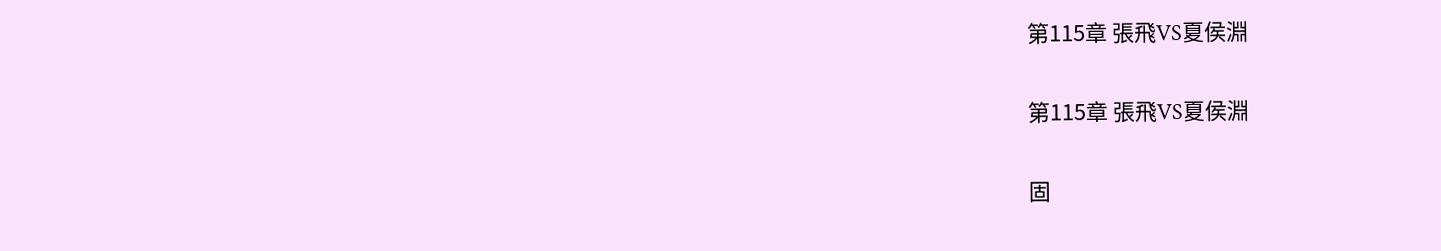第115章 張飛VS夏侯淵

第115章 張飛VS夏侯淵

固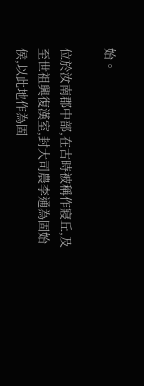始。

位於汝南郡中部,在古時被稱作寢丘,及至世祖興復漢室,封大司農李通為固始侯,以此地作為固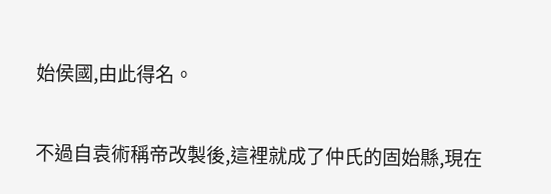始侯國,由此得名。

不過自袁術稱帝改製後,這裡就成了仲氏的固始縣,現在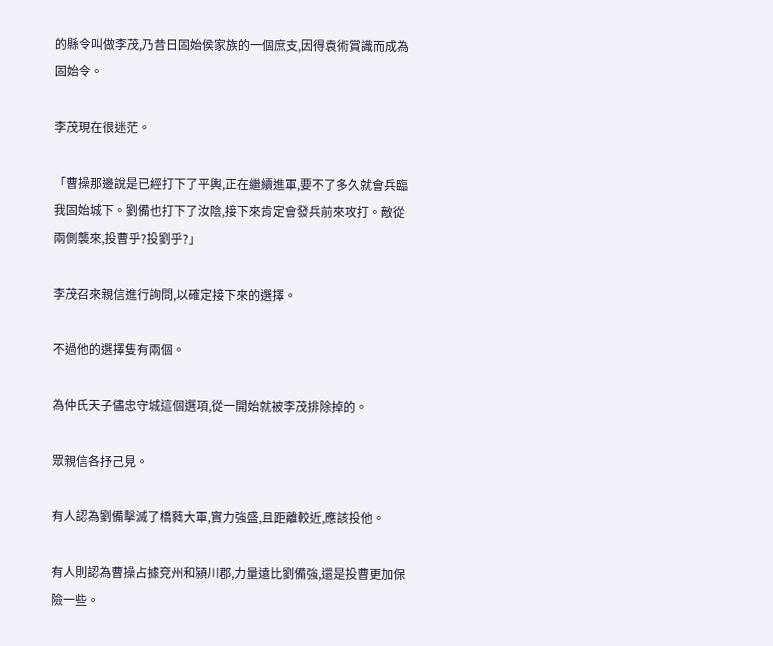的縣令叫做李茂,乃昔日固始侯家族的一個庶支,因得袁術賞識而成為固始令。

李茂現在很迷茫。

「曹操那邊說是已經打下了平輿,正在繼續進軍,要不了多久就會兵臨我固始城下。劉備也打下了汝陰,接下來肯定會發兵前來攻打。敵從兩側襲來,投曹乎?投劉乎?」

李茂召來親信進行詢問,以確定接下來的選擇。

不過他的選擇隻有兩個。

為仲氏天子儘忠守城這個選項,從一開始就被李茂排除掉的。

眾親信各抒己見。

有人認為劉備擊滅了橋蕤大軍,實力強盛,且距離較近,應該投他。

有人則認為曹操占據兗州和潁川郡,力量遠比劉備強,還是投曹更加保險一些。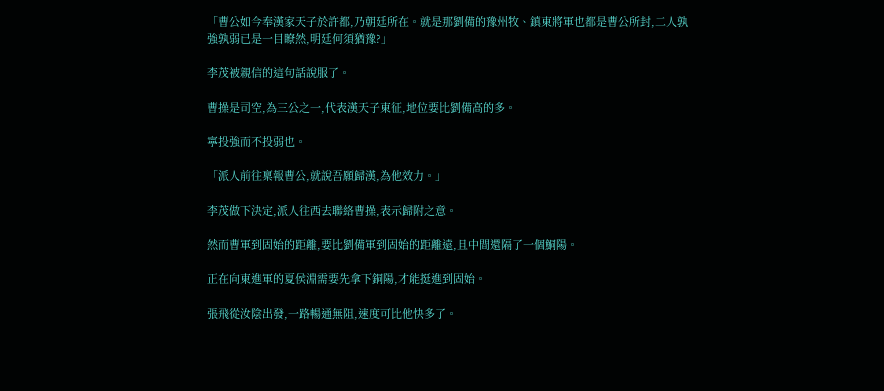「曹公如今奉漢家天子於許都,乃朝廷所在。就是那劉備的豫州牧、鎮東將軍也都是曹公所封,二人孰強孰弱已是一目瞭然,明廷何須猶豫?」

李茂被親信的這句話說服了。

曹操是司空,為三公之一,代表漢天子東征,地位要比劉備高的多。

寧投強而不投弱也。

「派人前往稟報曹公,就說吾願歸漢,為他效力。」

李茂做下決定,派人往西去聯絡曹操,表示歸附之意。

然而曹軍到固始的距離,要比劉備軍到固始的距離遠,且中間還隔了一個鮦陽。

正在向東進軍的夏侯淵需要先拿下銅陽,才能挺進到固始。

張飛從汝陰出發,一路暢通無阻,速度可比他快多了。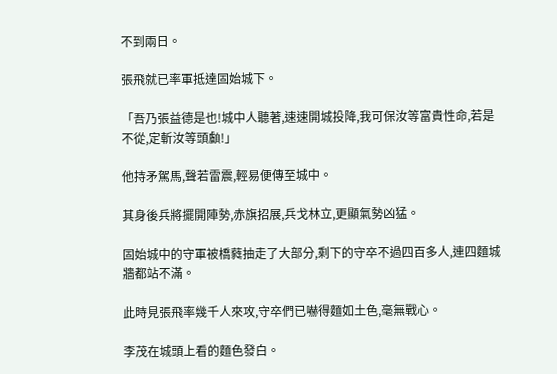不到兩日。

張飛就已率軍抵達固始城下。

「吾乃張益德是也!城中人聽著,速速開城投降,我可保汝等富貴性命,若是不從,定斬汝等頭顱!」

他持矛駕馬,聲若雷震,輕易便傳至城中。

其身後兵將擺開陣勢,赤旗招展,兵戈林立,更顯氣勢凶猛。

固始城中的守軍被橋蕤抽走了大部分,剩下的守卒不過四百多人,連四麵城牆都站不滿。

此時見張飛率幾千人來攻,守卒們已嚇得麵如土色,毫無戰心。

李茂在城頭上看的麵色發白。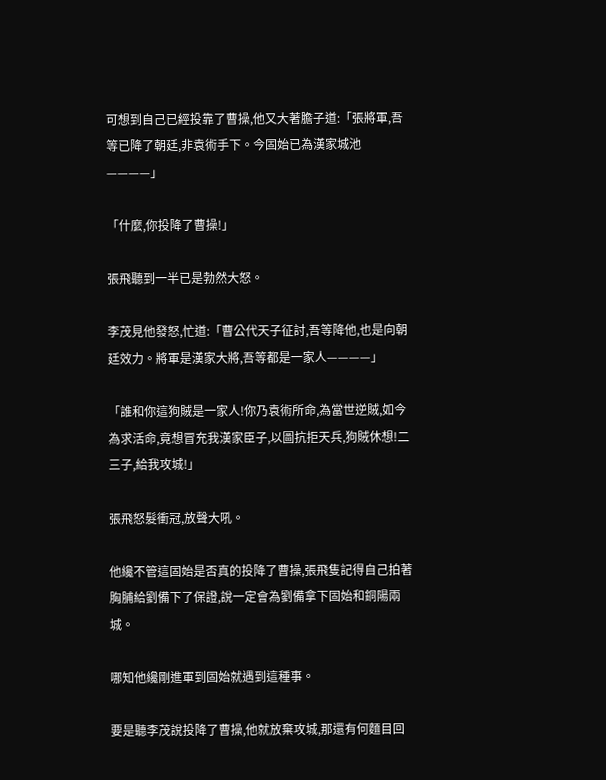可想到自己已經投靠了曹操,他又大著膽子道:「張將軍,吾等已降了朝廷,非袁術手下。今固始已為漢家城池————」

「什麼,你投降了曹操!」

張飛聽到一半已是勃然大怒。

李茂見他發怒,忙道:「曹公代天子征討,吾等降他,也是向朝廷效力。將軍是漢家大將,吾等都是一家人————」

「誰和你這狗賊是一家人!你乃袁術所命,為當世逆賊,如今為求活命,竟想冒充我漢家臣子,以圖抗拒天兵,狗賊休想!二三子,給我攻城!」

張飛怒髮衝冠,放聲大吼。

他纔不管這固始是否真的投降了曹操,張飛隻記得自己拍著胸脯給劉備下了保證,說一定會為劉備拿下固始和銅陽兩城。

哪知他纔剛進軍到固始就遇到這種事。

要是聽李茂說投降了曹操,他就放棄攻城,那還有何麵目回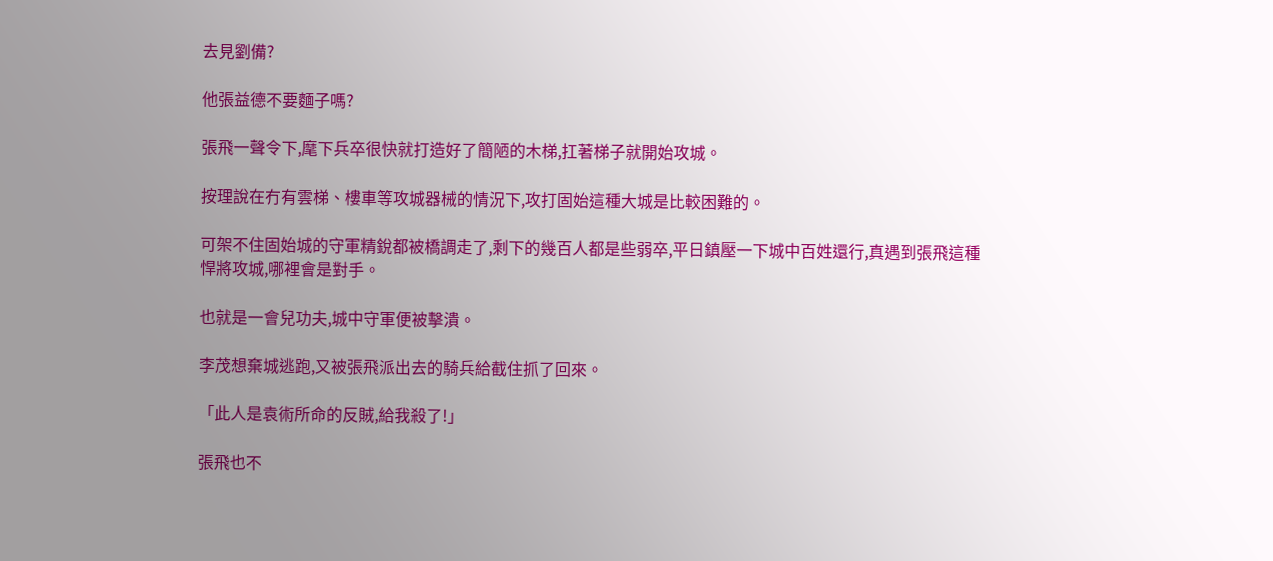去見劉備?

他張益德不要麵子嗎?

張飛一聲令下,麾下兵卒很快就打造好了簡陋的木梯,扛著梯子就開始攻城。

按理說在冇有雲梯、樓車等攻城器械的情況下,攻打固始這種大城是比較困難的。

可架不住固始城的守軍精銳都被橋調走了,剩下的幾百人都是些弱卒,平日鎮壓一下城中百姓還行,真遇到張飛這種悍將攻城,哪裡會是對手。

也就是一會兒功夫,城中守軍便被擊潰。

李茂想棄城逃跑,又被張飛派出去的騎兵給截住抓了回來。

「此人是袁術所命的反賊,給我殺了!」

張飛也不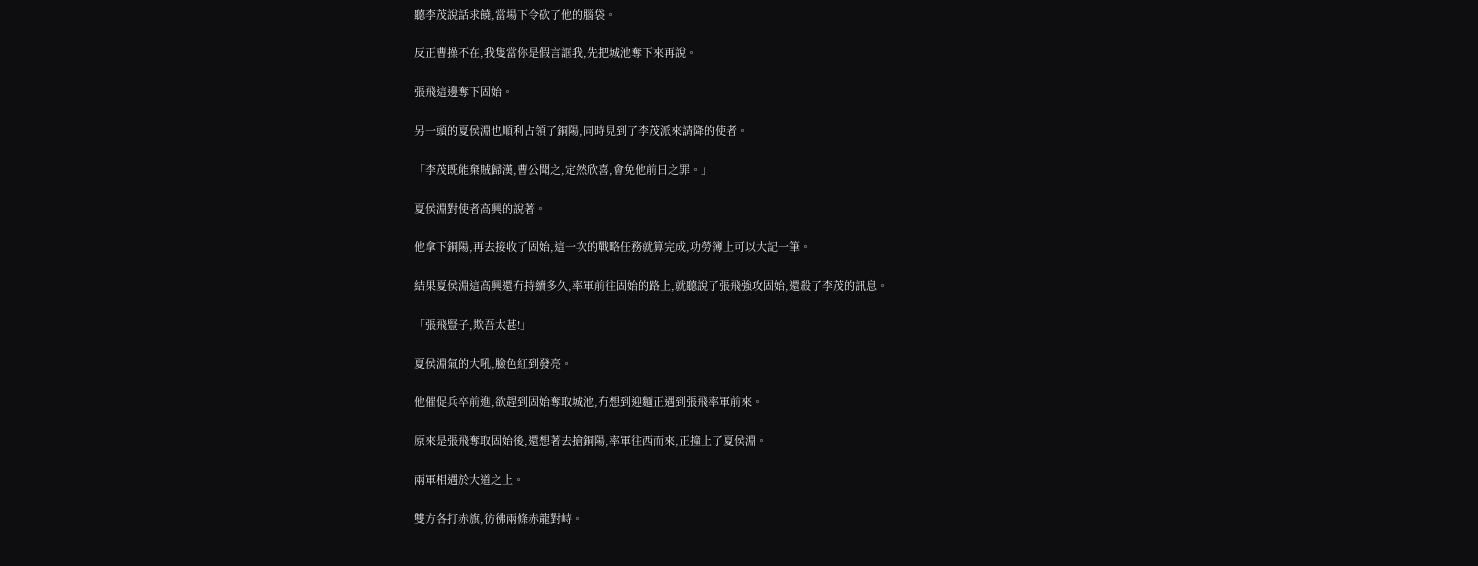聽李茂說話求饒,當場下令砍了他的腦袋。

反正曹操不在,我隻當你是假言誆我,先把城池奪下來再說。

張飛這邊奪下固始。

另一頭的夏侯淵也順利占領了銅陽,同時見到了李茂派來請降的使者。

「李茂既能棄賊歸漢,曹公聞之,定然欣喜,會免他前日之罪。」

夏侯淵對使者高興的說著。

他拿下銅陽,再去接收了固始,這一次的戰略任務就算完成,功勞簿上可以大記一筆。

結果夏侯淵這高興還冇持續多久,率軍前往固始的路上,就聽說了張飛強攻固始,還殺了李茂的訊息。

「張飛豎子,欺吾太甚!」

夏侯淵氣的大吼,臉色紅到發亮。

他催促兵卒前進,欲趕到固始奪取城池,冇想到迎麵正遇到張飛率軍前來。

原來是張飛奪取固始後,還想著去搶銅陽,率軍往西而來,正撞上了夏侯淵。

兩軍相遇於大道之上。

雙方各打赤旗,彷彿兩條赤龍對峙。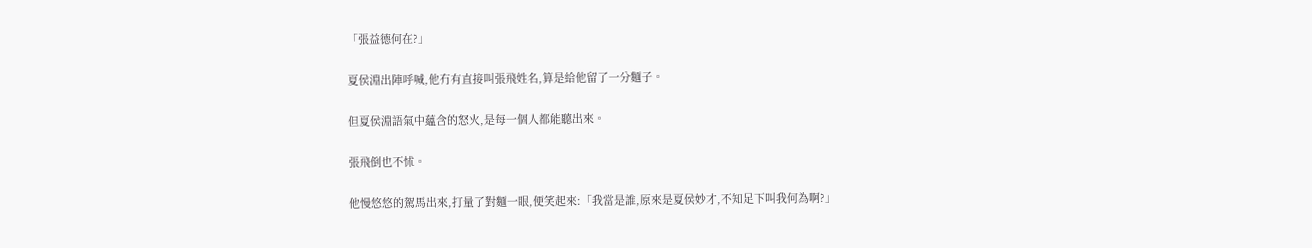「張益德何在?」

夏侯淵出陣呼喊,他冇有直接叫張飛姓名,算是給他留了一分麵子。

但夏侯淵語氣中蘊含的怒火,是每一個人都能聽出來。

張飛倒也不怵。

他慢悠悠的駕馬出來,打量了對麵一眼,便笑起來:「我當是誰,原來是夏侯妙才,不知足下叫我何為啊?」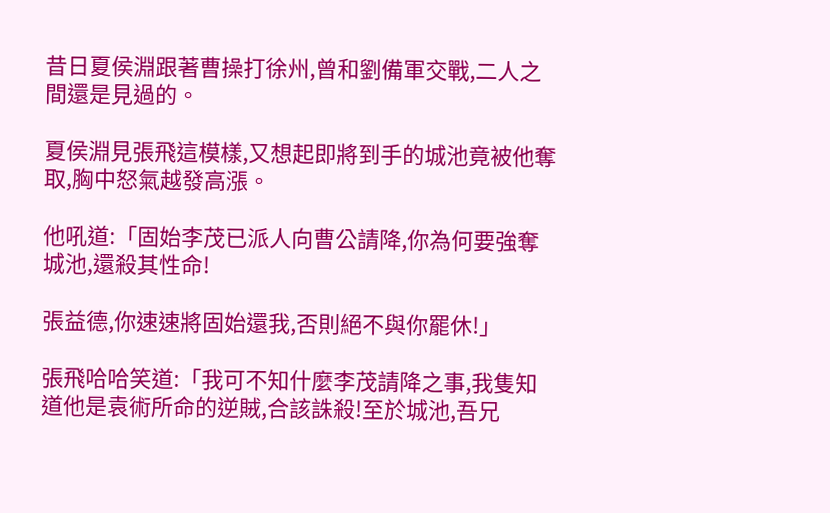昔日夏侯淵跟著曹操打徐州,曾和劉備軍交戰,二人之間還是見過的。

夏侯淵見張飛這模樣,又想起即將到手的城池竟被他奪取,胸中怒氣越發高漲。

他吼道:「固始李茂已派人向曹公請降,你為何要強奪城池,還殺其性命!

張益德,你速速將固始還我,否則絕不與你罷休!」

張飛哈哈笑道:「我可不知什麼李茂請降之事,我隻知道他是袁術所命的逆賊,合該誅殺!至於城池,吾兄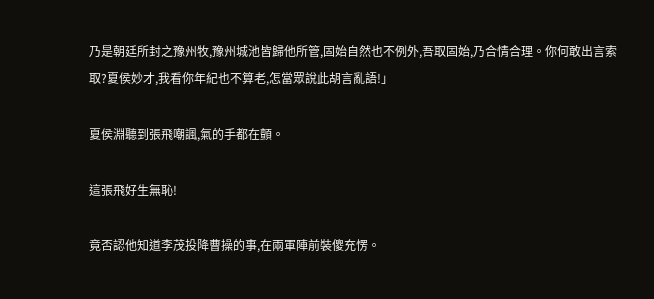乃是朝廷所封之豫州牧,豫州城池皆歸他所管,固始自然也不例外,吾取固始,乃合情合理。你何敢出言索取?夏侯妙才,我看你年紀也不算老,怎當眾說此胡言亂語!」

夏侯淵聽到張飛嘲諷,氣的手都在顫。

這張飛好生無恥!

竟否認他知道李茂投降曹操的事,在兩軍陣前裝傻充愣。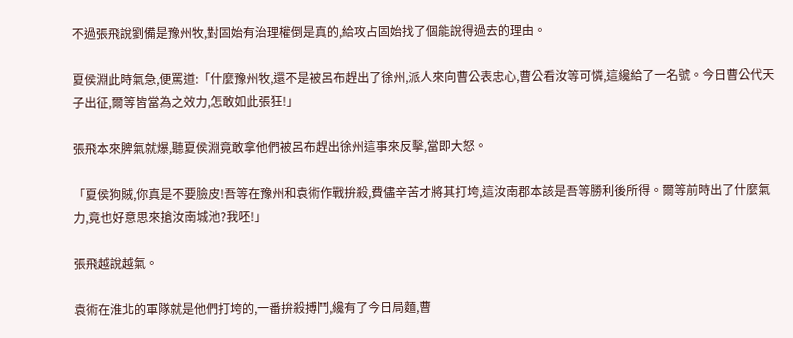不過張飛說劉備是豫州牧,對固始有治理權倒是真的,給攻占固始找了個能說得過去的理由。

夏侯淵此時氣急,便罵道:「什麼豫州牧,還不是被呂布趕出了徐州,派人來向曹公表忠心,曹公看汝等可憐,這纔給了一名號。今日曹公代天子出征,爾等皆當為之效力,怎敢如此張狂!」

張飛本來脾氣就爆,聽夏侯淵竟敢拿他們被呂布趕出徐州這事來反擊,當即大怒。

「夏侯狗賊,你真是不要臉皮!吾等在豫州和袁術作戰拚殺,費儘辛苦才將其打垮,這汝南郡本該是吾等勝利後所得。爾等前時出了什麼氣力,竟也好意思來搶汝南城池?我呸!」

張飛越說越氣。

袁術在淮北的軍隊就是他們打垮的,一番拚殺搏鬥,纔有了今日局麵,曹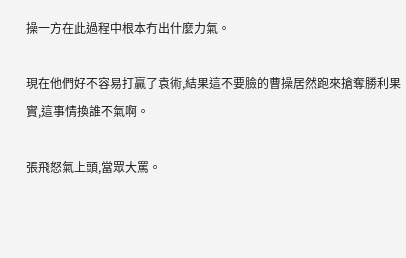操一方在此過程中根本冇出什麼力氣。

現在他們好不容易打贏了袁術,結果這不要臉的曹操居然跑來搶奪勝利果實,這事情換誰不氣啊。

張飛怒氣上頭,當眾大罵。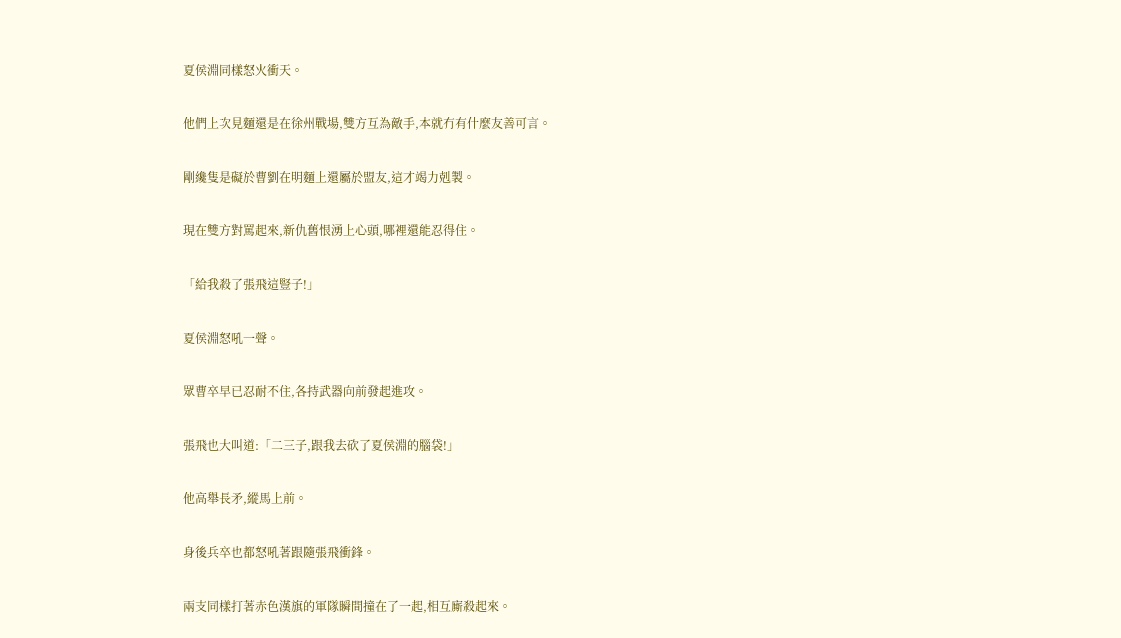夏侯淵同樣怒火衝天。

他們上次見麵還是在徐州戰場,雙方互為敵手,本就冇有什麼友善可言。

剛纔隻是礙於曹劉在明麵上還屬於盟友,這才竭力剋製。

現在雙方對罵起來,新仇舊恨湧上心頭,哪裡還能忍得住。

「給我殺了張飛這豎子!」

夏侯淵怒吼一聲。

眾曹卒早已忍耐不住,各持武器向前發起進攻。

張飛也大叫道:「二三子,跟我去砍了夏侯淵的腦袋!」

他高舉長矛,縱馬上前。

身後兵卒也都怒吼著跟隨張飛衝鋒。

兩支同樣打著赤色漢旗的軍隊瞬間撞在了一起,相互廝殺起來。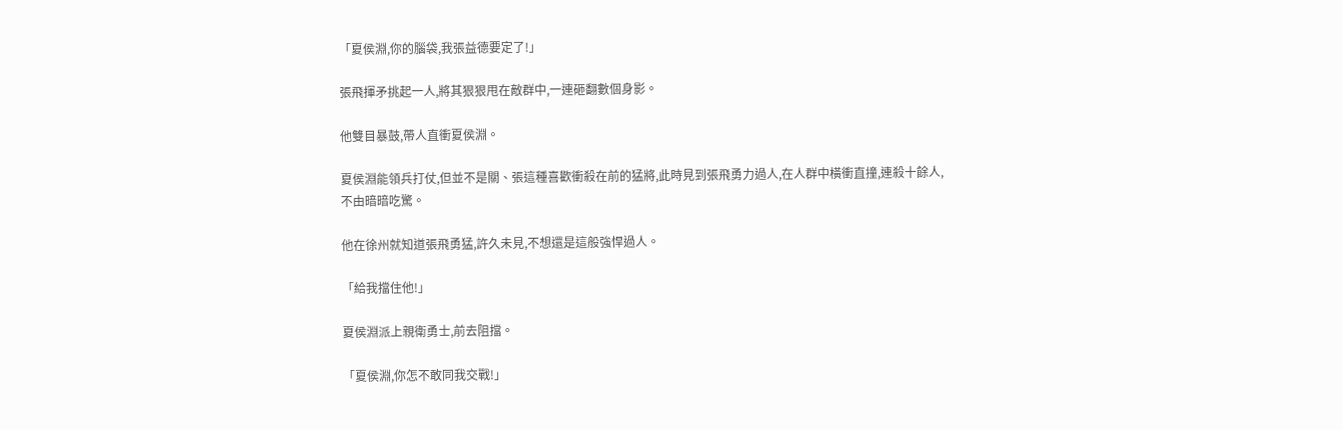「夏侯淵,你的腦袋,我張益德要定了!」

張飛揮矛挑起一人,將其狠狠甩在敵群中,一連砸翻數個身影。

他雙目暴鼓,帶人直衝夏侯淵。

夏侯淵能領兵打仗,但並不是關、張這種喜歡衝殺在前的猛將,此時見到張飛勇力過人,在人群中橫衝直撞,連殺十餘人,不由暗暗吃驚。

他在徐州就知道張飛勇猛,許久未見,不想還是這般強悍過人。

「給我擋住他!」

夏侯淵派上親衛勇士,前去阻擋。

「夏侯淵,你怎不敢同我交戰!」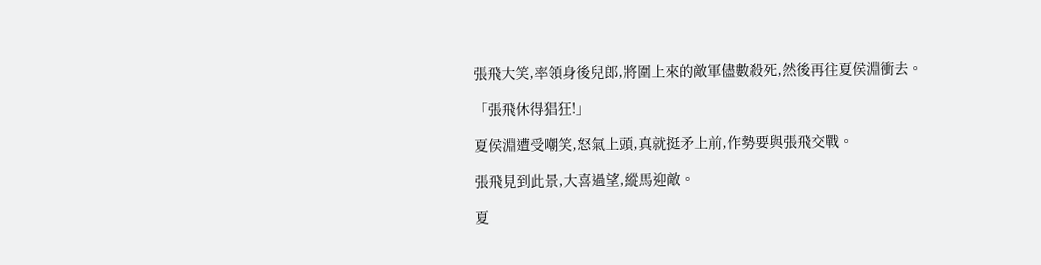張飛大笑,率領身後兒郎,將圍上來的敵軍儘數殺死,然後再往夏侯淵衝去。

「張飛休得猖狂!」

夏侯淵遭受嘲笑,怒氣上頭,真就挺矛上前,作勢要與張飛交戰。

張飛見到此景,大喜過望,縱馬迎敵。

夏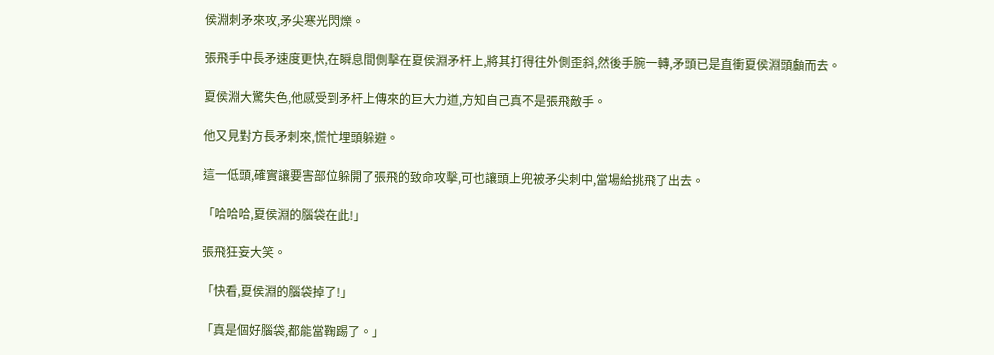侯淵刺矛來攻,矛尖寒光閃爍。

張飛手中長矛速度更快,在瞬息間側擊在夏侯淵矛杆上,將其打得往外側歪斜,然後手腕一轉,矛頭已是直衝夏侯淵頭顱而去。

夏侯淵大驚失色,他感受到矛杆上傳來的巨大力道,方知自己真不是張飛敵手。

他又見對方長矛刺來,慌忙埋頭躲避。

這一低頭,確實讓要害部位躲開了張飛的致命攻擊,可也讓頭上兜被矛尖刺中,當場給挑飛了出去。

「哈哈哈,夏侯淵的腦袋在此!」

張飛狂妄大笑。

「快看,夏侯淵的腦袋掉了!」

「真是個好腦袋,都能當鞠踢了。」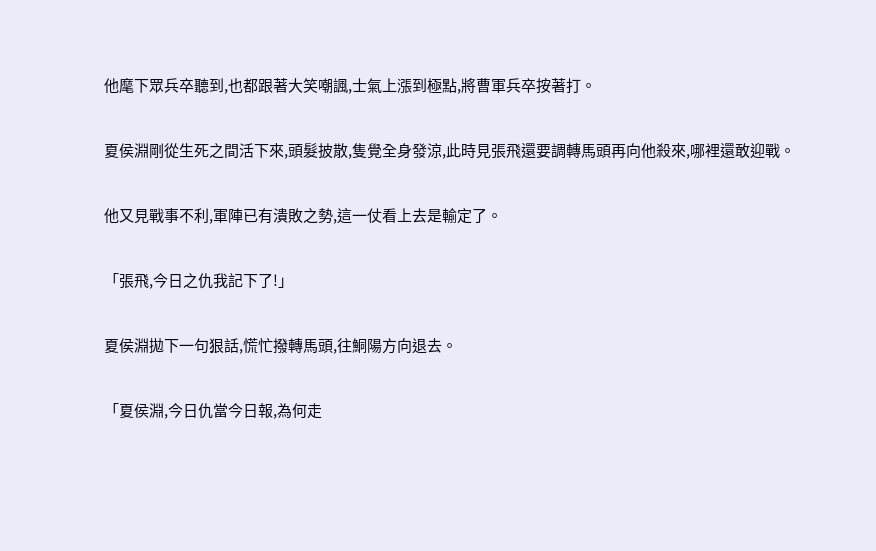他麾下眾兵卒聽到,也都跟著大笑嘲諷,士氣上漲到極點,將曹軍兵卒按著打。

夏侯淵剛從生死之間活下來,頭髮披散,隻覺全身發涼,此時見張飛還要調轉馬頭再向他殺來,哪裡還敢迎戰。

他又見戰事不利,軍陣已有潰敗之勢,這一仗看上去是輸定了。

「張飛,今日之仇我記下了!」

夏侯淵拋下一句狠話,慌忙撥轉馬頭,往鮦陽方向退去。

「夏侯淵,今日仇當今日報,為何走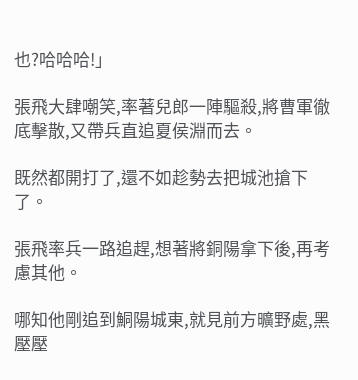也?哈哈哈!」

張飛大肆嘲笑,率著兒郎一陣驅殺,將曹軍徹底擊散,又帶兵直追夏侯淵而去。

既然都開打了,還不如趁勢去把城池搶下了。

張飛率兵一路追趕,想著將銅陽拿下後,再考慮其他。

哪知他剛追到鮦陽城東,就見前方曠野處,黑壓壓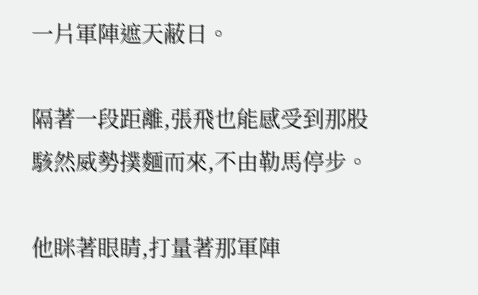一片軍陣遮天蔽日。

隔著一段距離,張飛也能感受到那股駭然威勢撲麵而來,不由勒馬停步。

他眯著眼睛,打量著那軍陣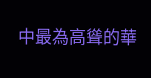中最為高聳的華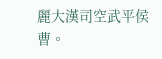麗大漢司空武平侯曹。